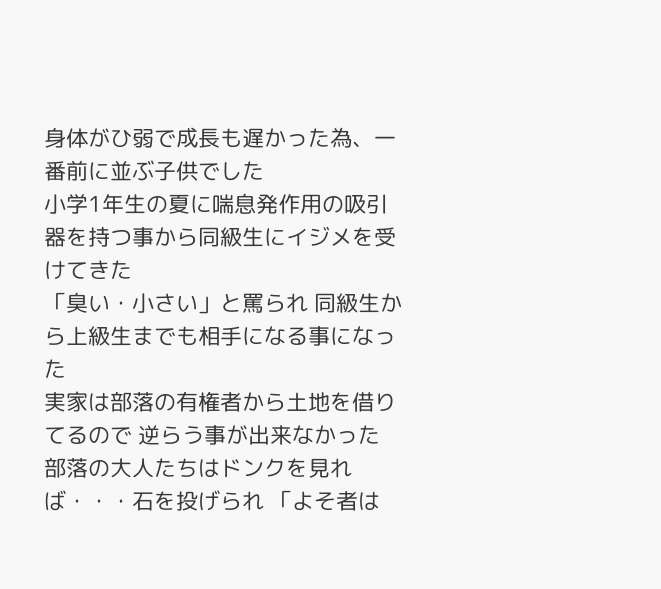身体がひ弱で成長も遅かった為、一番前に並ぶ子供でした
小学1年生の夏に喘息発作用の吸引器を持つ事から同級生にイジメを受けてきた
「臭い・小さい」と罵られ 同級生から上級生までも相手になる事になった
実家は部落の有権者から土地を借りてるので 逆らう事が出来なかった
部落の大人たちはドンクを見れば・・・石を投げられ 「よそ者は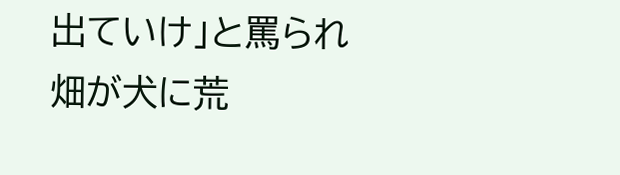出ていけ」と罵られ
畑が犬に荒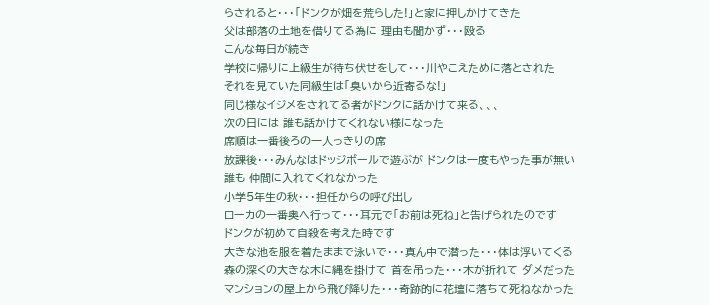らされると・・・「ドンクが畑を荒らした!」と家に押しかけてきた
父は部落の土地を借りてる為に 理由も聞かず・・・殴る
こんな毎日が続き
学校に帰りに上級生が待ち伏せをして・・・川やこえために落とされた
それを見ていた同級生は「臭いから近寄るな!」
同じ様なイジメをされてる者がドンクに話かけて来る、、、
次の日には 誰も話かけてくれない様になった
席順は一番後ろの一人っきりの席
放課後・・・みんなはドッジボールで遊ぶが ドンクは一度もやった事が無い
誰も 仲間に入れてくれなかった
小学5年生の秋・・・担任からの呼び出し
ローカの一番奥へ行って・・・耳元で「お前は死ね」と告げられたのです
ドンクが初めて自殺を考えた時です
大きな池を服を着たままで泳いで・・・真ん中で潜った・・・体は浮いてくる
森の深くの大きな木に縄を掛けて 首を吊った・・・木が折れて ダメだった
マンションの屋上から飛び降りた・・・奇跡的に花壇に落ちて死ねなかった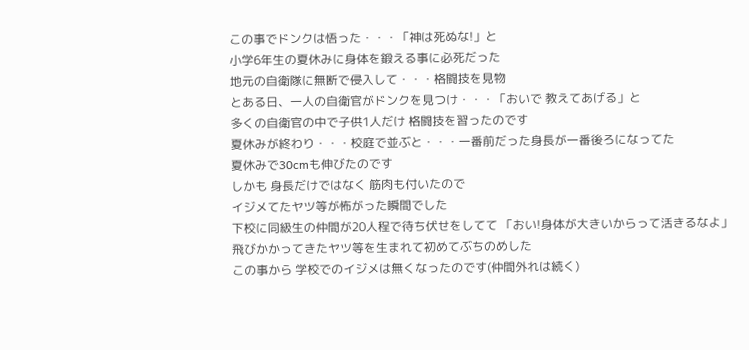この事でドンクは悟った・・・「神は死ぬな!」と
小学6年生の夏休みに身体を鍛える事に必死だった
地元の自衛隊に無断で侵入して・・・格闘技を見物
とある日、一人の自衛官がドンクを見つけ・・・「おいで 教えてあげる」と
多くの自衛官の中で子供1人だけ 格闘技を習ったのです
夏休みが終わり・・・校庭で並ぶと・・・一番前だった身長が一番後ろになってた
夏休みで30cmも伸びたのです
しかも 身長だけではなく 筋肉も付いたので
イジメてたヤツ等が怖がった瞬間でした
下校に同級生の仲間が20人程で待ち伏せをしてて 「おい!身体が大きいからって活きるなよ」
飛びかかってきたヤツ等を生まれて初めてぶちのめした
この事から 学校でのイジメは無くなったのです(仲間外れは続く)